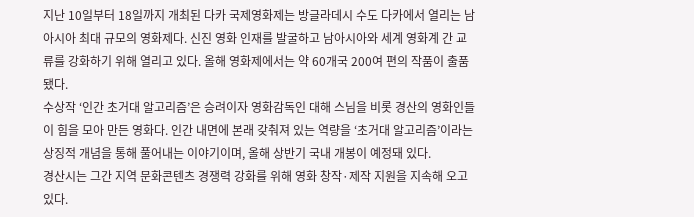지난 10일부터 18일까지 개최된 다카 국제영화제는 방글라데시 수도 다카에서 열리는 남아시아 최대 규모의 영화제다. 신진 영화 인재를 발굴하고 남아시아와 세계 영화계 간 교류를 강화하기 위해 열리고 있다. 올해 영화제에서는 약 60개국 200여 편의 작품이 출품됐다.
수상작 ‘인간 초거대 알고리즘’은 승려이자 영화감독인 대해 스님을 비롯 경산의 영화인들이 힘을 모아 만든 영화다. 인간 내면에 본래 갖춰져 있는 역량을 ‘초거대 알고리즘’이라는 상징적 개념을 통해 풀어내는 이야기이며, 올해 상반기 국내 개봉이 예정돼 있다.
경산시는 그간 지역 문화콘텐츠 경쟁력 강화를 위해 영화 창작·제작 지원을 지속해 오고 있다.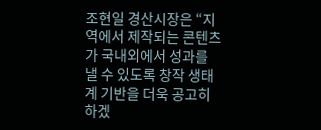조현일 경산시장은 “지역에서 제작되는 콘텐츠가 국내외에서 성과를 낼 수 있도록 창작 생태계 기반을 더욱 공고히 하겠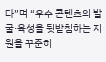다”며 “우수 콘텐츠의 발굴·육성을 뒷받침하는 지원을 꾸준히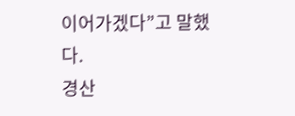이어가겠다”고 말했다.
경산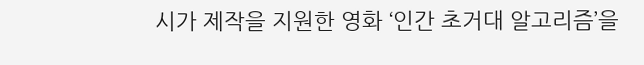시가 제작을 지원한 영화 ‘인간 초거대 알고리즘’을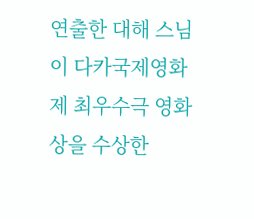연출한 대해 스님이 다카국제영화제 최우수극 영화상을 수상한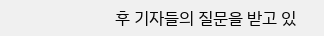후 기자들의 질문을 받고 있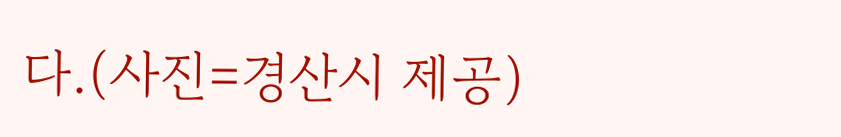다.(사진=경산시 제공)